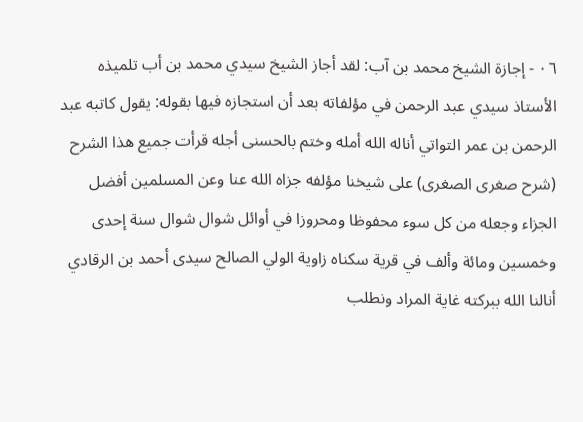٠٦ - إجازة الشيخ محمد بن آب: لقد أجاز الشيخ سيدي محمد بن أب تلميذه الأستاذ سيدي عبد الرحمن في مؤلفاته بعد أن استجازه فيها بقوله: يقول كاتبه عبد الرحمن بن عمر التواتي أناله الله أمله وختم بالحسنى أجله قرأت جميع هذا الشرح (شرح صغرى الصغرى) على شيخنا مؤلفه جزاه الله عنا وعن المسلمين أفضل الجزاء وجعله من كل سوء محفوظا ومحروزا في أوائل شوال شوال سنة إحدى وخمسين ومائة وألف في قرية سكناه زاوية الولي الصالح سيدى أحمد بن الرقادي أنالنا الله ببركته غاية المراد ونطلب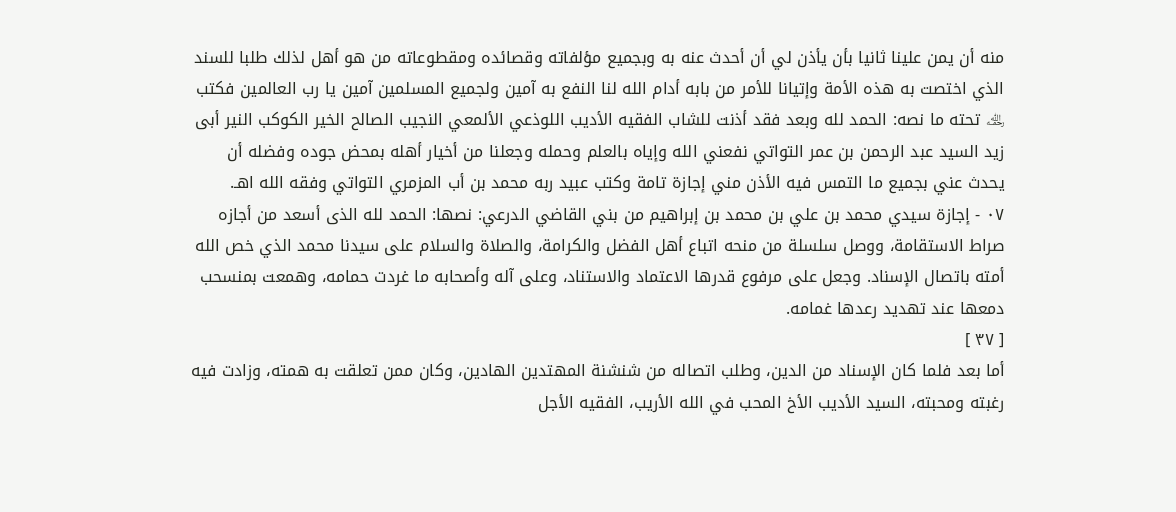منه أن يمن علينا ثانيا بأن يأذن لي أن أحدث عنه به وبجميع مؤلفاته وقصائده ومقطوعاته من هو أهل لذلك طلبا للسند الذي اختصت به هذه الأمة وإتيانا للأمر من بابه أدام الله لنا النفع به آمين ولجميع المسلمين آمين يا رب العالمين فكتب ﵀ تحته ما نصه: الحمد لله وبعد فقد أذنت للشاب الفقيه الأديب اللوذعي الألمعي النجيب الصالح الخير الكوكب النير أبى زيد السيد عبد الرحمن بن عمر التواتي نفعني الله وإياه بالعلم وحمله وجعلنا من أخيار أهله بمحض جوده وفضله أن يحدث عني بجميع ما التمس فيه الأذن مني إجازة تامة وكتب عبيد ربه محمد بن أب المزمري التواتي وفقه الله اهـ.
٠٧ - إجازة سيدي محمد بن علي بن محمد بن إبراهيم من بني القاضي الدرعي: نصها: الحمد لله الذى أسعد من أجازه صراط الاستقامة، ووصل سلسلة من منحه اتباع أهل الفضل والكرامة، والصلاة والسلام على سيدنا محمد الذي خص الله أمته باتصال الإسناد. وجعل على مرفوع قدرها الاعتماد والاستناد، وعلى آله وأصحابه ما غردت حمامه، وهمعت بمنسحب دمعها عند تهديد رعدها غمامه.
[ ٣٧ ]
أما بعد فلما كان الإسناد من الدين، وطلب اتصاله من شنشنة المهتدين الهادين، وكان ممن تعلقت به همته، وزادت فيه رغبته ومحبته، السيد الأديب الأخ المحب في الله الأريب، الفقيه الأجل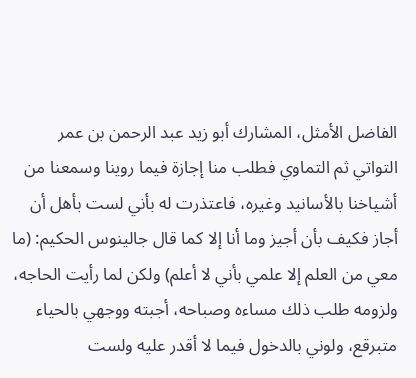الفاضل الأمثل، المشارك أبو زيد عبد الرحمن بن عمر التواتي ثم التماوي فطلب منا إجازة فيما روينا وسمعنا من أشياخنا بالأسانيد وغيره، فاعتذرت له بأني لست بأهل أن أجاز فكيف بأن أجيز وما أنا إلا كما قال جالينوس الحكيم: (ما معي من العلم إلا علمي بأني لا أعلم) ولكن لما رأيت الحاجه، ولزومه طلب ذلك مساءه وصباحه، أجبته ووجهي بالحياء متبرقع، ولوني بالدخول فيما لا أقدر عليه ولست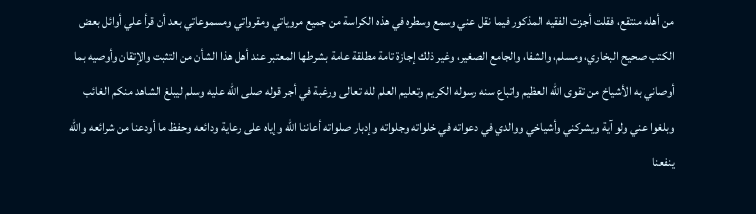من أهله منتقع، فقلت أجزت الفقيه المذكور فيما نقل عني وسمع وسطره في هذه الكراسة من جميع مروياتي ومقرواتي ومسموعاتي بعد أن قرأ علي أوائل بعض الكتب صحيح البخاري، ومسلم، والشفا، والجامع الصغير، وغير ذلك إجازة تامة مطلقة عامة بشرطها المعتبر عند أهل هذا الشأن من التثبت والإتقان وأوصيه بما أوصاني به الأشياخ من تقوى الله العظيم واتباع سنه رسوله الكريم وتعليم العلم لله تعالى ورغبة في أجر قوله صلى الله عليه وسلم ليبلغ الشاهد منكم الغائب وبلغوا عني ولو آية ويشركني وأشياخي ووالدي في دعواته في خلواته وجلواته وإدبار صلواته أعاننا الله وإياه على رعاية ودائعه وحفظ ما أودعنا من شرائعه والله ينفعنا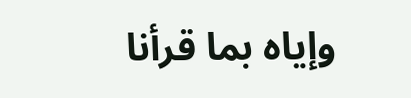وإياه بما قرأنا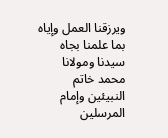ويرزقنا العمل وإياه بما علمنا بجاه سيدنا ومولانا محمد خاتم النبيئين وإمام المرسلين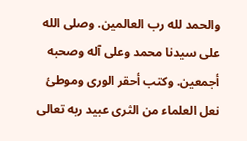والحمد لله رب العالمين. وصلى الله على سيدنا محمد وعلى آله وصحبه أجمعين. وكتب أحقر الورى وموطئ نعل العلماء من الثرى عبيد ربه تعالى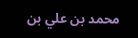محمد بن علي بن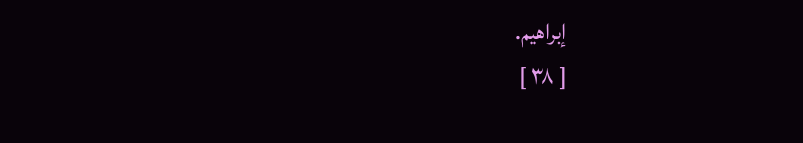إبراهيم.
[ ٣٨ ]